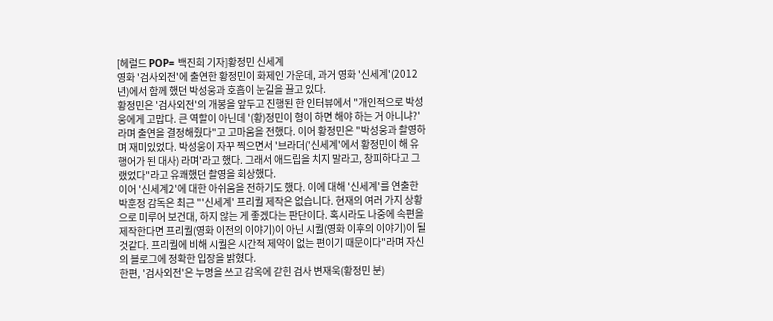[헤럴드 POP= 백진희 기자]황정민 신세계
영화 '검사외전'에 출연한 황정민이 화제인 가운데, 과거 영화 '신세계'(2012년)에서 함께 했던 박성웅과 호흡이 눈길을 끌고 있다.
황정민은 '검사외전'의 개봉을 앞두고 진행된 한 인터뷰에서 "개인적으로 박성웅에게 고맙다. 큰 역할이 아닌데 '(황)정민이 형이 하면 해야 하는 거 아니냐?'라며 출연을 결정해줬다"고 고마움을 전했다. 이어 황정민은 "박성웅과 촬영하며 재미있었다. 박성웅이 자꾸 찍으면서 '브라더('신세계'에서 황정민이 해 유행어가 된 대사) 라며'라고 했다. 그래서 애드립을 치지 말라고, 창피하다고 그랬었다"라고 유쾌했던 촬영을 회상했다.
이어 '신세계2'에 대한 아쉬움을 전하기도 했다. 이에 대해 '신세계'를 연출한 박훈정 감독은 최근 "'신세계' 프리퀄 제작은 없습니다. 현재의 여러 가지 상황으로 미루어 보건대, 하지 않는 게 좋겠다는 판단이다. 혹시라도 나중에 속편을 제작한다면 프리퀄(영화 이전의 이야기)이 아닌 시퀄(영화 이후의 이야기)이 될 것같다. 프리퀄에 비해 시퀄은 시간적 제약이 없는 편이기 때문이다"라며 자신의 블로그에 정확한 입장을 밝혔다.
한편, '검사외전'은 누명을 쓰고 감옥에 갇힌 검사 변재욱(황정민 분)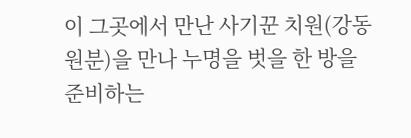이 그곳에서 만난 사기꾼 치원(강동원분)을 만나 누명을 벗을 한 방을 준비하는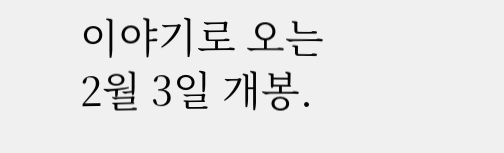이야기로 오는 2월 3일 개봉.